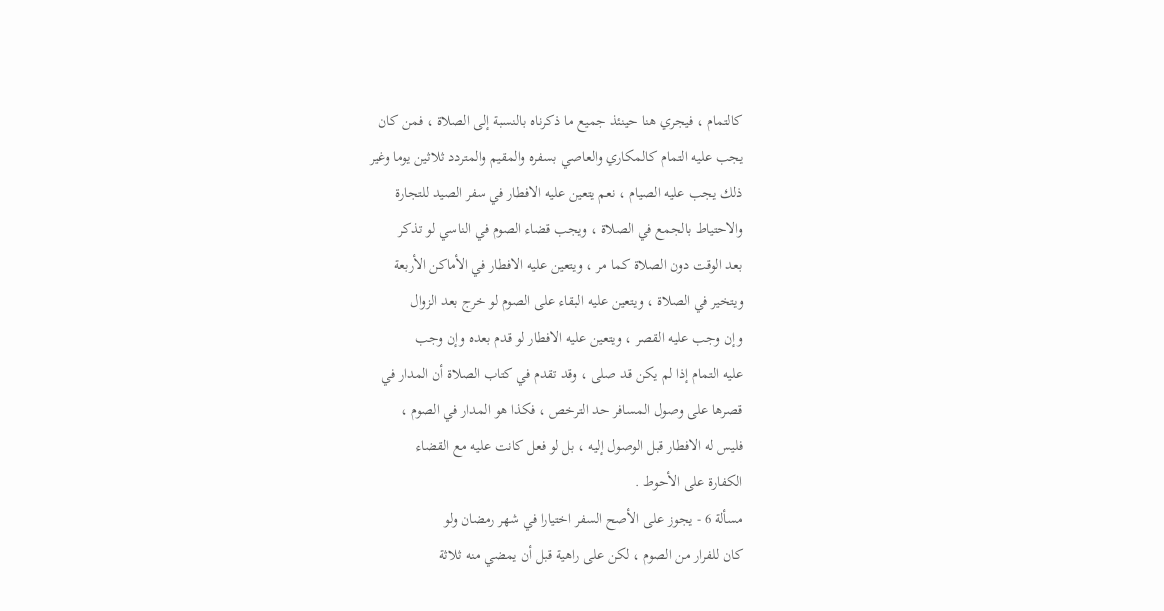كالتمام ، فيجري هنا حينئذ جميع ما ذكرناه بالنسبة إلى الصلاة ، فمن كان
يجب عليه التمام كالمكاري والعاصي بسفره والمقيم والمتردد ثلاثين يوما وغير
ذلك يجب عليه الصيام ، نعم يتعين عليه الافطار في سفر الصيد للتجارة
والاحتياط بالجمع في الصلاة ، ويجب قضاء الصوم في الناسي لو تذكر
بعد الوقت دون الصلاة كما مر ، ويتعين عليه الافطار في الأماكن الأربعة
ويتخير في الصلاة ، ويتعين عليه البقاء على الصوم لو خرج بعد الزوال
وإن وجب عليه القصر ، ويتعين عليه الافطار لو قدم بعده وإن وجب
عليه التمام إذا لم يكن قد صلى ، وقد تقدم في كتاب الصلاة أن المدار في
قصرها على وصول المسافر حد الترخص ، فكذا هو المدار في الصوم ،
فليس له الافطار قبل الوصول إليه ، بل لو فعل كانت عليه مع القضاء
الكفارة على الأحوط .
مسألة 6 - يجوز على الأصح السفر اختيارا في شهر رمضان ولو
كان للفرار من الصوم ، لكن على راهية قبل أن يمضي منه ثلاثة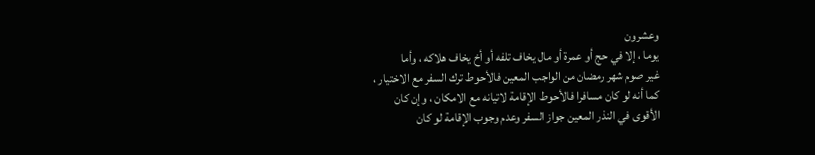وعشرون
يوما ، إلا في حج أو عمرة أو مال يخاف تلفه أو أخ يخاف هلاكه ، وأما
غير صوم شهر رمضان من الواجب المعين فالأحوط ترك السفر مع الاختيار ،
كما أنه لو كان مسافرا فالأحوط الإقامة لاتيانه مع الامكان ، وإن كان
الأقوى في النذر المعين جواز السفر وعدم وجوب الإقامة لو كان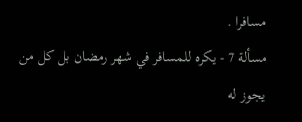مسافرا .
مسألة 7 - يكره للمسافر في شهر رمضان بل كل من يجوز له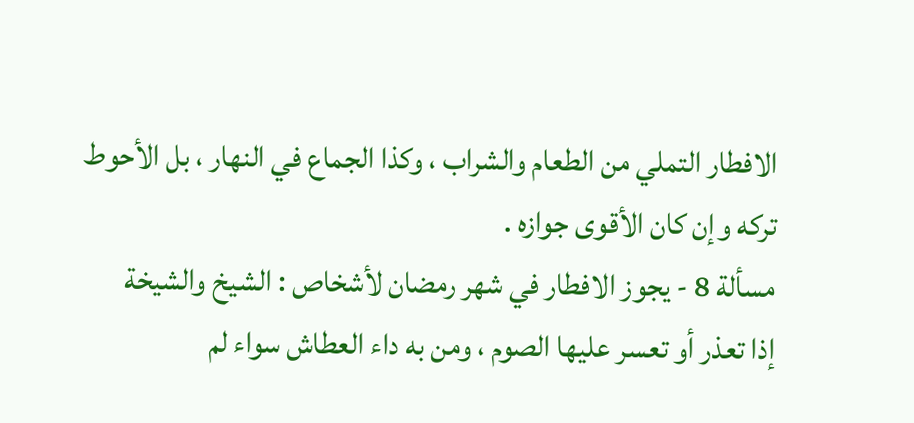الافطار التملي من الطعام والشراب ، وكذا الجماع في النهار ، بل الأحوط
تركه وإن كان الأقوى جوازه .
مسألة 8 - يجوز الافطار في شهر رمضان لأشخاص : الشيخ والشيخة
إذا تعذر أو تعسر عليها الصوم ، ومن به داء العطاش سواء لم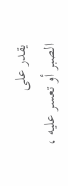يقدر على
الصبر أو تعسر عليه ،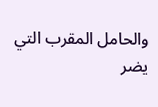والحامل المقرب التي يضر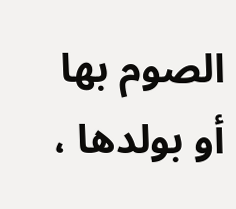الصوم بها أو بولدها ،